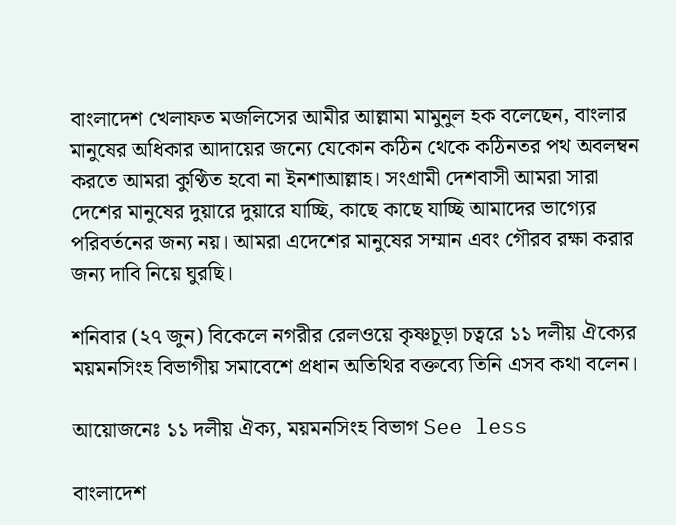বাংলাদেশ খেলাফত মজলিসের আমীর আল্লামা মামুনুল হক বলেছেন, বাংলার মানুষের অধিকার আদায়ের জন্যে যেকোন কঠিন থেকে কঠিনতর পথ অবলম্বন করতে আমরা কুণ্ঠিত হবো না ইনশাআল্লাহ। সংগ্রামী দেশবাসী আমরা সারা দেশের মানুষের দুয়ারে দুয়ারে যাচ্ছি, কাছে কাছে যাচ্ছি আমাদের ভাগ্যের পরিবর্তনের জন্য নয়। আমরা এদেশের মানুষের সম্মান এবং গৌরব রক্ষা করার জন্য দাবি নিয়ে ঘুরছি।

শনিবার (২৭ জুন) বিকেলে নগরীর রেলওয়ে কৃষ্ণচূড়া চত্বরে ১১ দলীয় ঐক্যের ময়মনসিংহ বিভাগীয় সমাবেশে প্রধান অতিথির বক্তব্যে তিনি এসব কথা বলেন।

আয়োজনেঃ ১১ দলীয় ঐক্য, ময়মনসিংহ বিভাগ See less

বাংলাদেশ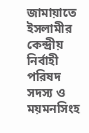জামায়াতে ইসলামীর কেন্দ্রীয় নির্বাহী পরিষদ সদস্য ও ময়মনসিংহ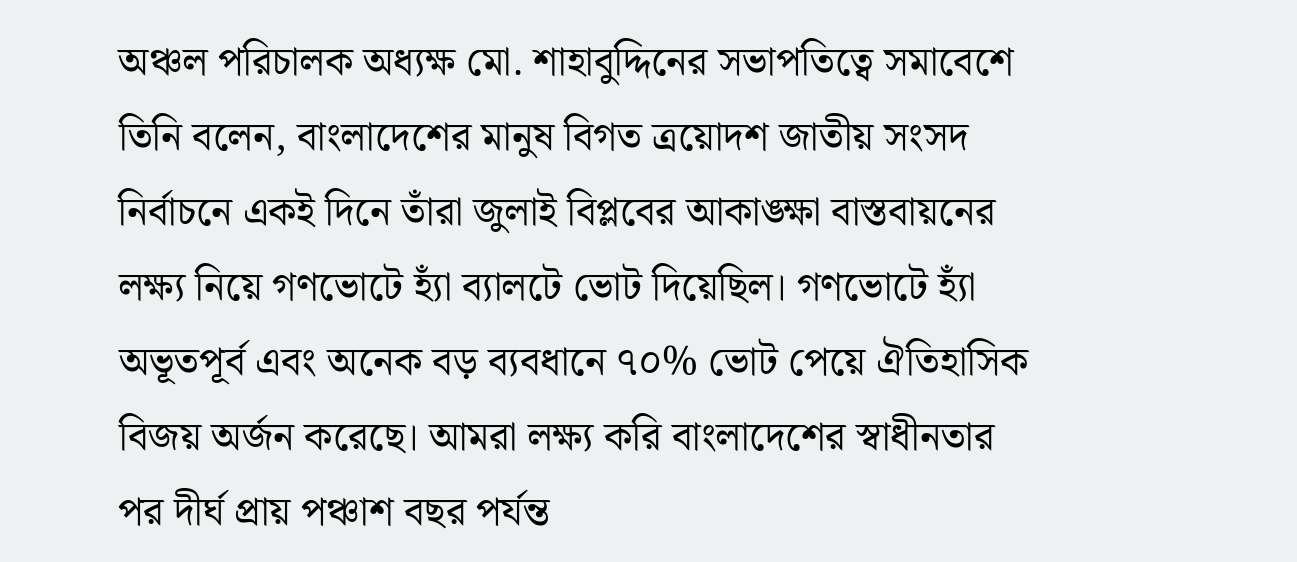অঞ্চল পরিচালক অধ্যক্ষ মো. শাহাবুদ্দিনের সভাপতিত্বে সমাবেশে তিনি বলেন, বাংলাদেশের মানুষ বিগত ত্রয়োদশ জাতীয় সংসদ নির্বাচনে একই দিনে তাঁরা জুলাই বিপ্লবের আকাঙ্ক্ষা বাস্তবায়নের লক্ষ্য নিয়ে গণভোটে হ্যাঁ ব্যালটে ভোট দিয়েছিল। গণভোটে হ্যাঁ অভূতপূর্ব এবং অনেক বড় ব্যবধানে ৭০% ভোট পেয়ে ঐতিহাসিক বিজয় অর্জন করেছে। আমরা লক্ষ্য করি বাংলাদেশের স্বাধীনতার পর দীর্ঘ প্রায় পঞ্চাশ বছর পর্যন্ত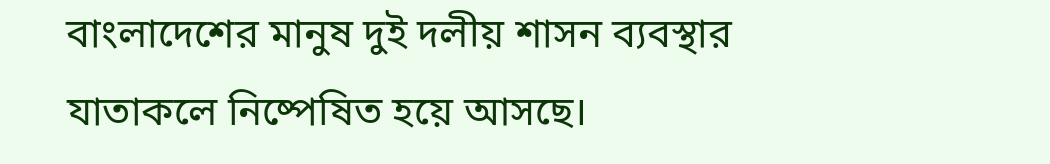বাংলাদেশের মানুষ দুই দলীয় শাসন ব্যবস্থার যাতাকলে নিষ্পেষিত হয়ে আসছে।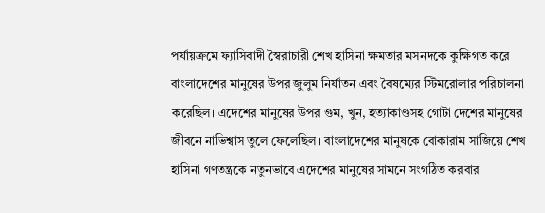পর্যায়ক্রমে ফ্যাসিবাদী স্বৈরাচারী শেখ হাসিনা ক্ষমতার মসনদকে কুক্ষিগত করে বাংলাদেশের মানুষের উপর জুলুম নির্যাতন এবং বৈষম্যের স্টিমরোলার পরিচালনা করেছিল। এদেশের মানুষের উপর গুম, খুন, হত্যাকাণ্ডসহ গোটা দেশের মানুষের জীবনে নাভিশ্বাস তুলে ফেলেছিল। বাংলাদেশের মানুষকে বোকারাম সাজিয়ে শেখ হাসিনা গণতন্ত্রকে নতুনভাবে এদেশের মানুষের সামনে সংগঠিত করবার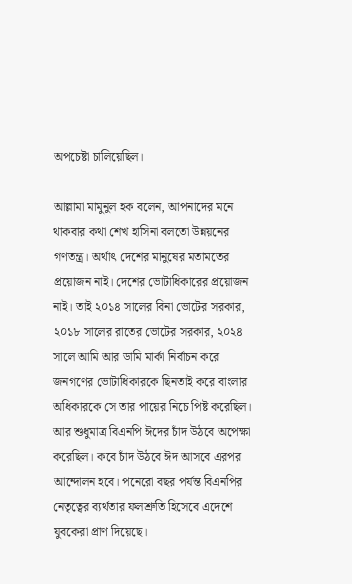অপচেষ্টা চালিয়েছিল।

আল্লামা মামুনুল হক বলেন, আপনাদের মনে থাকবার কথা শেখ হাসিনা বলতো উন্নয়নের গণতন্ত্র। অর্থাৎ দেশের মানুষের মতামতের প্রয়োজন নাই। দেশের ভোটাধিকারের প্রয়োজন নাই। তাই ২০১৪ সালের বিনা ভোটের সরকার, ২০১৮ সালের রাতের ভোটের সরকার, ২০২৪ সালে আমি আর ডামি মার্কা নির্বাচন করে জনগণের ভোটাধিকারকে ছিনতাই করে বাংলার অধিকারকে সে তার পায়ের নিচে পিষ্ট করেছিল। আর শুধুমাত্র বিএনপি ঈদের চাঁদ উঠবে অপেক্ষা করেছিল। কবে চাঁদ উঠবে ঈদ আসবে এরপর আন্দোলন হবে। পনেরো বছর পর্যন্ত বিএনপির নেতৃত্বের ব্যর্থতার ফলশ্রুতি হিসেবে এদেশে যুবকেরা প্রাণ দিয়েছে।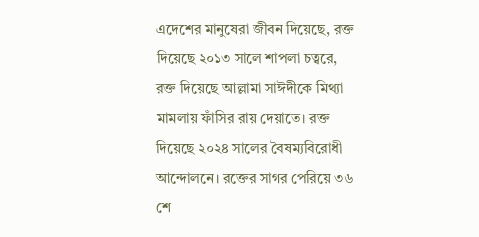এদেশের মানুষেরা জীবন দিয়েছে, রক্ত দিয়েছে ২০১৩ সালে শাপলা চত্বরে, রক্ত দিয়েছে আল্লামা সাঈদীকে মিথ্যা মামলায় ফাঁসির রায় দেয়াতে। রক্ত দিয়েছে ২০২৪ সালের বৈষম্যবিরোধী আন্দোলনে। রক্তের সাগর পেরিয়ে ৩৬ শে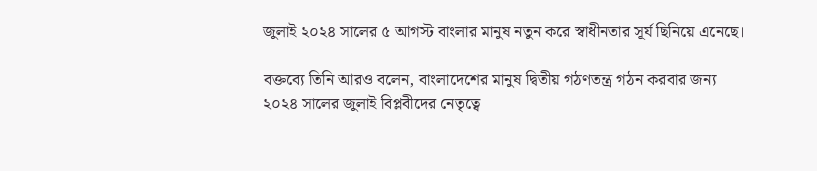জুলাই ২০২৪ সালের ৫ আগস্ট বাংলার মানুষ নতুন করে স্বাধীনতার সূর্য ছিনিয়ে এনেছে।

বক্তব্যে তিনি আরও বলেন, বাংলাদেশের মানুষ দ্বিতীয় গঠণতন্ত্র গঠন করবার জন্য ২০২৪ সালের জুলাই বিপ্লবীদের নেতৃত্বে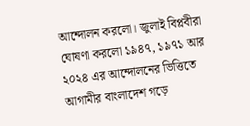আন্দোলন করলো। জুলাই বিপ্লবীরা ঘোষণা করলো ১৯৪৭, ১৯৭১ আর ২০২৪ এর আন্দোলনের ভিত্তিতে আগামীর বাংলাদেশ গড়ে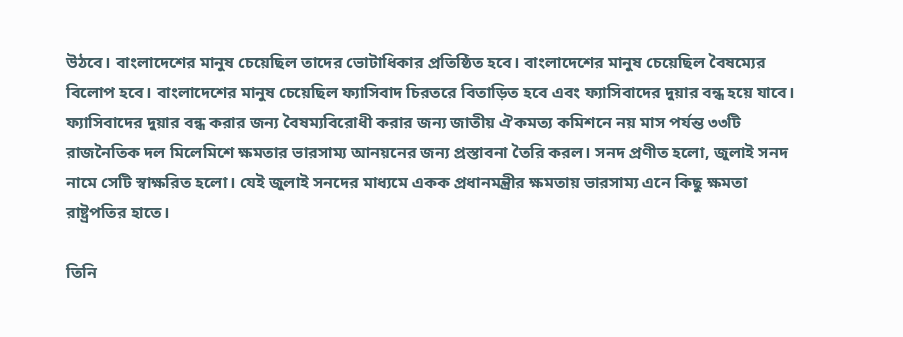উঠবে। বাংলাদেশের মানুষ চেয়েছিল তাদের ভোটাধিকার প্রতিষ্ঠিত হবে। বাংলাদেশের মানুষ চেয়েছিল বৈষম্যের বিলোপ হবে। বাংলাদেশের মানুষ চেয়েছিল ফ্যাসিবাদ চিরতরে বিতাড়িত হবে এবং ফ্যাসিবাদের দুয়ার বন্ধ হয়ে যাবে। ফ্যাসিবাদের দুয়ার বন্ধ করার জন্য বৈষম্যবিরোধী করার জন্য জাতীয় ঐকমত্য কমিশনে নয় মাস পর্যন্ত ৩৩টি রাজনৈতিক দল মিলেমিশে ক্ষমতার ভারসাম্য আনয়নের জন্য প্রস্তাবনা তৈরি করল। সনদ প্রণীত হলো, জুলাই সনদ নামে সেটি স্বাক্ষরিত হলো। যেই জুলাই সনদের মাধ্যমে একক প্রধানমন্ত্রীর ক্ষমতায় ভারসাম্য এনে কিছু ক্ষমতা রাষ্ট্রপতির হাতে।

তিনি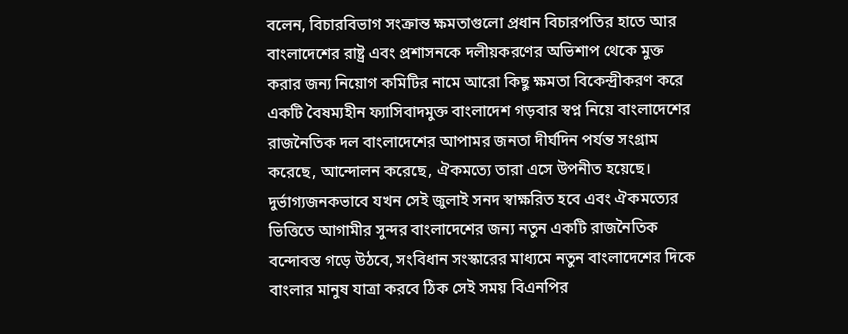বলেন, বিচারবিভাগ সংক্রান্ত ক্ষমতাগুলো প্রধান বিচারপতির হাতে আর বাংলাদেশের রাষ্ট্র এবং প্রশাসনকে দলীয়করণের অভিশাপ থেকে মুক্ত করার জন্য নিয়োগ কমিটির নামে আরো কিছু ক্ষমতা বিকেন্দ্রীকরণ করে একটি বৈষম্যহীন ফ্যাসিবাদমুক্ত বাংলাদেশ গড়বার স্বপ্ন নিয়ে বাংলাদেশের রাজনৈতিক দল বাংলাদেশের আপামর জনতা দীর্ঘদিন পর্যন্ত সংগ্রাম করেছে, আন্দোলন করেছে, ঐকমত্যে তারা এসে উপনীত হয়েছে। দুর্ভাগ্যজনকভাবে যখন সেই জুলাই সনদ স্বাক্ষরিত হবে এবং ঐকমত্যের ভিত্তিতে আগামীর সুন্দর বাংলাদেশের জন্য নতুন একটি রাজনৈতিক বন্দোবস্ত গড়ে উঠবে, সংবিধান সংস্কারের মাধ্যমে নতুন বাংলাদেশের দিকে বাংলার মানুষ যাত্রা করবে ঠিক সেই সময় বিএনপির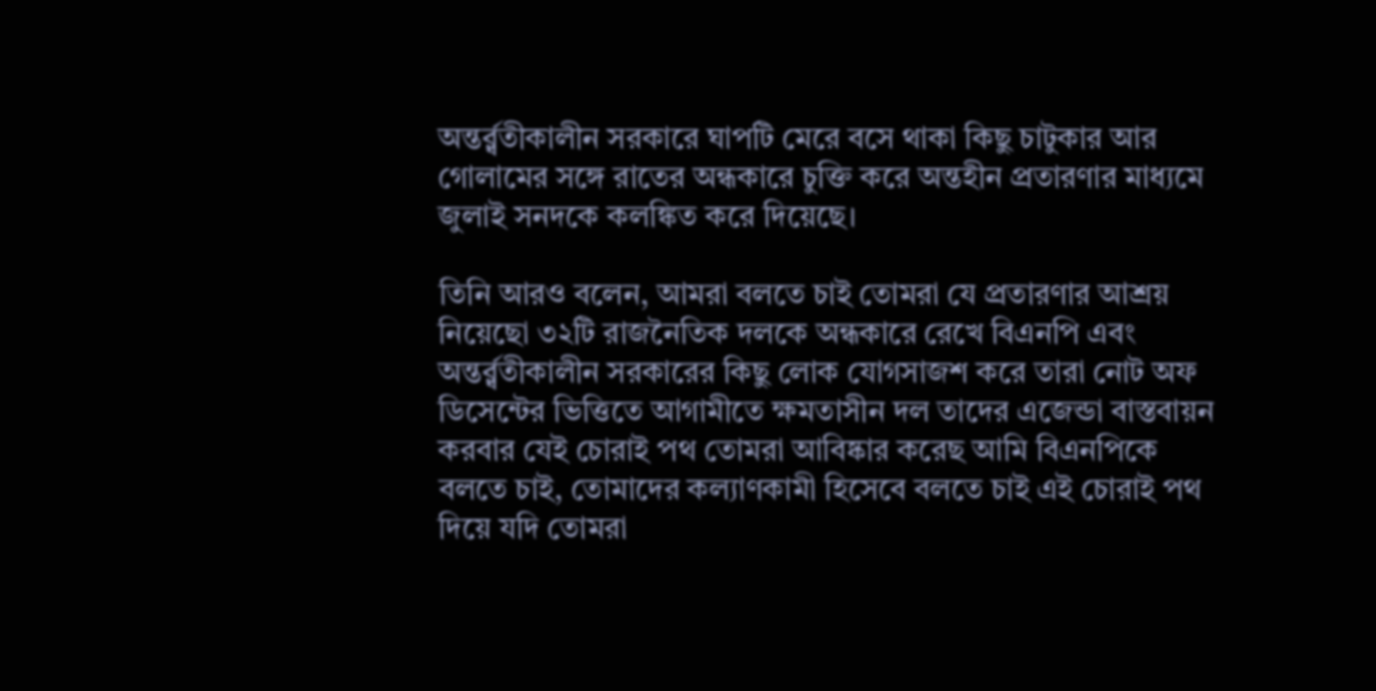অন্তর্র্বতীকালীন সরকারে ঘাপটি মেরে বসে থাকা কিছু চাটুকার আর গোলামের সঙ্গে রাতের অন্ধকারে চুক্তি করে অন্তহীন প্রতারণার মাধ্যমে জুলাই সনদকে কলঙ্কিত করে দিয়েছে।

তিনি আরও বলেন, আমরা বলতে চাই তোমরা যে প্রতারণার আশ্রয় নিয়েছো ৩২টি রাজনৈতিক দলকে অন্ধকারে রেখে বিএনপি এবং অন্তর্র্বতীকালীন সরকারের কিছু লোক যোগসাজশ করে তারা নোট অফ ডিসেন্টের ভিত্তিতে আগামীতে ক্ষমতাসীন দল তাদের এজেন্ডা বাস্তবায়ন করবার যেই চোরাই পথ তোমরা আবিষ্কার করেছ আমি বিএনপিকে বলতে চাই, তোমাদের কল্যাণকামী হিসেবে বলতে চাই এই চোরাই পথ দিয়ে যদি তোমরা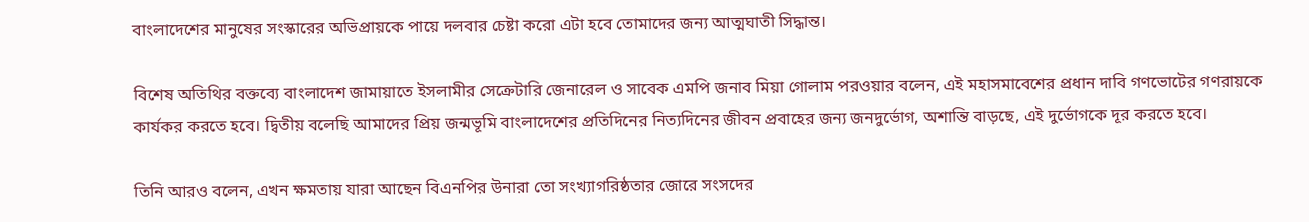বাংলাদেশের মানুষের সংস্কারের অভিপ্রায়কে পায়ে দলবার চেষ্টা করো এটা হবে তোমাদের জন্য আত্মঘাতী সিদ্ধান্ত।

বিশেষ অতিথির বক্তব্যে বাংলাদেশ জামায়াতে ইসলামীর সেক্রেটারি জেনারেল ও সাবেক এমপি জনাব মিয়া গোলাম পরওয়ার বলেন, এই মহাসমাবেশের প্রধান দাবি গণভোটের গণরায়কে কার্যকর করতে হবে। দ্বিতীয় বলেছি আমাদের প্রিয় জন্মভূমি বাংলাদেশের প্রতিদিনের নিত্যদিনের জীবন প্রবাহের জন্য জনদুর্ভোগ, অশান্তি বাড়ছে, এই দুর্ভোগকে দূর করতে হবে।

তিনি আরও বলেন, এখন ক্ষমতায় যারা আছেন বিএনপির উনারা তো সংখ্যাগরিষ্ঠতার জোরে সংসদের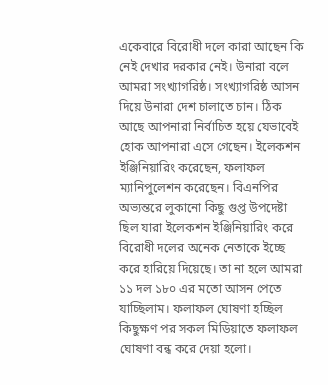একেবারে বিরোধী দলে কারা আছেন কি নেই দেখার দরকার নেই। উনারা বলে আমরা সংখ্যাগরিষ্ঠ। সংখ্যাগরিষ্ঠ আসন দিয়ে উনারা দেশ চালাতে চান। ঠিক আছে আপনারা নির্বাচিত হয়ে যেভাবেই হোক আপনারা এসে গেছেন। ইলেকশন ইঞ্জিনিয়ারিং করেছেন, ফলাফল ম্যানিপুলেশন করেছেন। বিএনপির অভ্যন্তরে লুকানো কিছু গুপ্ত উপদেষ্টা ছিল যারা ইলেকশন ইঞ্জিনিয়ারিং করে বিরোধী দলের অনেক নেতাকে ইচ্ছে করে হারিয়ে দিয়েছে। তা না হলে আমরা ১১ দল ১৮০ এর মতো আসন পেতে যাচ্ছিলাম। ফলাফল ঘোষণা হচ্ছিল কিছুক্ষণ পর সকল মিডিয়াতে ফলাফল ঘোষণা বন্ধ করে দেয়া হলো।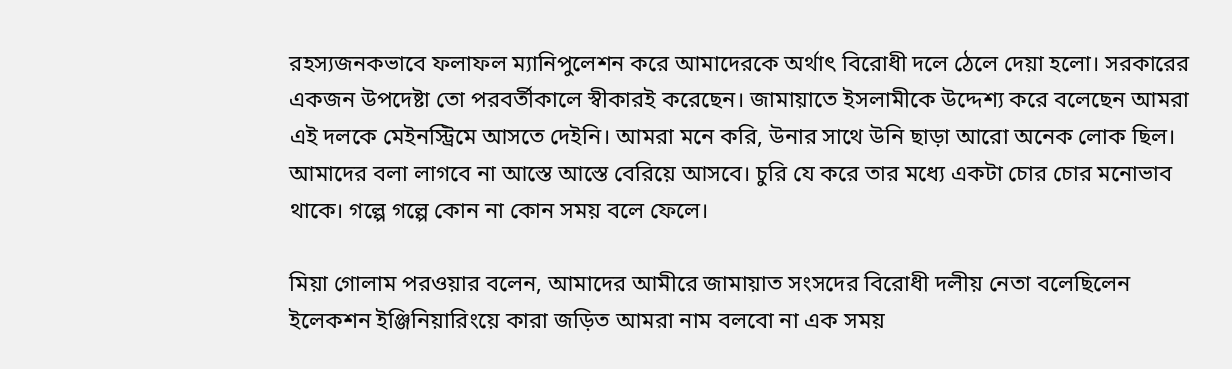রহস্যজনকভাবে ফলাফল ম্যানিপুলেশন করে আমাদেরকে অর্থাৎ বিরোধী দলে ঠেলে দেয়া হলো। সরকারের একজন উপদেষ্টা তো পরবর্তীকালে স্বীকারই করেছেন। জামায়াতে ইসলামীকে উদ্দেশ্য করে বলেছেন আমরা এই দলকে মেইনস্ট্রিমে আসতে দেইনি। আমরা মনে করি, উনার সাথে উনি ছাড়া আরো অনেক লোক ছিল। আমাদের বলা লাগবে না আস্তে আস্তে বেরিয়ে আসবে। চুরি যে করে তার মধ্যে একটা চোর চোর মনোভাব থাকে। গল্পে গল্পে কোন না কোন সময় বলে ফেলে।

মিয়া গোলাম পরওয়ার বলেন, আমাদের আমীরে জামায়াত সংসদের বিরোধী দলীয় নেতা বলেছিলেন ইলেকশন ইঞ্জিনিয়ারিংয়ে কারা জড়িত আমরা নাম বলবো না এক সময়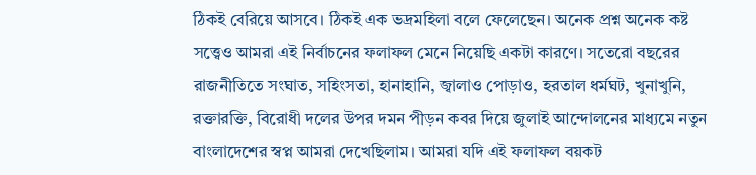ঠিকই বেরিয়ে আসবে। ঠিকই এক ভদ্রমহিলা বলে ফেলেছেন। অনেক প্রশ্ন অনেক কষ্ট সত্ত্বেও আমরা এই নির্বাচনের ফলাফল মেনে নিয়েছি একটা কারণে। সতেরো বছরের রাজনীতিতে সংঘাত, সহিংসতা, হানাহানি, জ্বালাও পোড়াও, হরতাল ধর্মঘট, খুনাখুনি, রক্তারক্তি, বিরোধী দলের উপর দমন পীড়ন কবর দিয়ে জুলাই আন্দোলনের মাধ্যমে নতুন বাংলাদেশের স্বপ্ন আমরা দেখেছিলাম। আমরা যদি এই ফলাফল বয়কট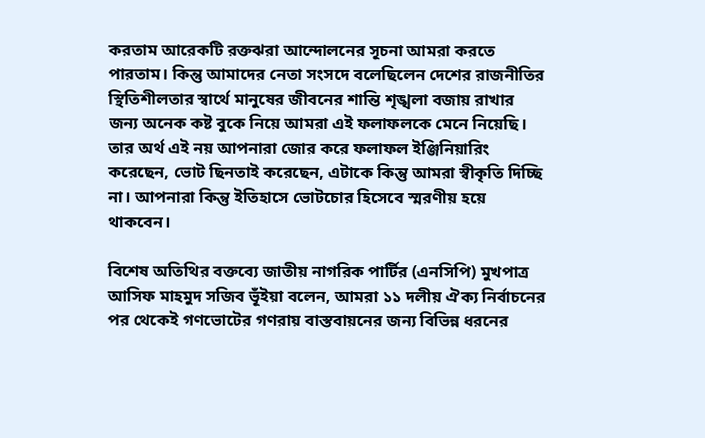করতাম আরেকটি রক্তঝরা আন্দোলনের সূচনা আমরা করতে পারতাম। কিন্তু আমাদের নেতা সংসদে বলেছিলেন দেশের রাজনীতির স্থিতিশীলতার স্বার্থে মানুষের জীবনের শান্তি শৃঙ্খলা বজায় রাখার জন্য অনেক কষ্ট বুকে নিয়ে আমরা এই ফলাফলকে মেনে নিয়েছি। তার অর্থ এই নয় আপনারা জোর করে ফলাফল ইঞ্জিনিয়ারিং করেছেন, ভোট ছিনতাই করেছেন, এটাকে কিন্তু আমরা স্বীকৃতি দিচ্ছি না। আপনারা কিন্তু ইতিহাসে ভোটচোর হিসেবে স্মরণীয় হয়ে থাকবেন।

বিশেষ অতিথির বক্তব্যে জাতীয় নাগরিক পার্টির (এনসিপি) মুখপাত্র আসিফ মাহমুদ সজিব ভূঁইয়া বলেন, আমরা ১১ দলীয় ঐক্য নির্বাচনের পর থেকেই গণভোটের গণরায় বাস্তবায়নের জন্য বিভিন্ন ধরনের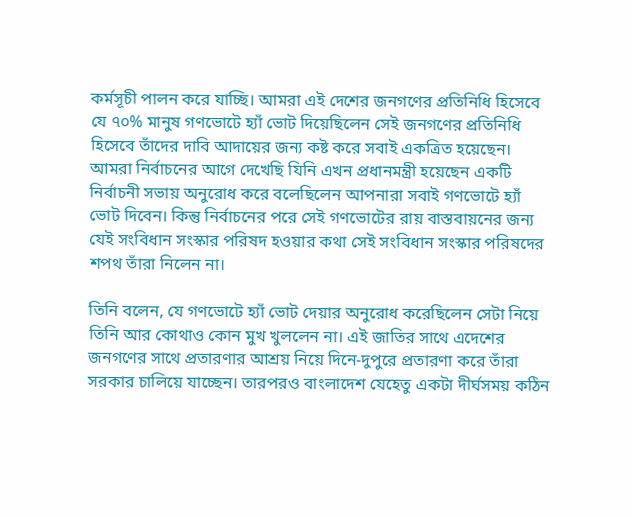কর্মসূচী পালন করে যাচ্ছি। আমরা এই দেশের জনগণের প্রতিনিধি হিসেবে যে ৭০% মানুষ গণভোটে হ্যাঁ ভোট দিয়েছিলেন সেই জনগণের প্রতিনিধি হিসেবে তাঁদের দাবি আদায়ের জন্য কষ্ট করে সবাই একত্রিত হয়েছেন। আমরা নির্বাচনের আগে দেখেছি যিনি এখন প্রধানমন্ত্রী হয়েছেন একটি নির্বাচনী সভায় অনুরোধ করে বলেছিলেন আপনারা সবাই গণভোটে হ্যাঁ ভোট দিবেন। কিন্তু নির্বাচনের পরে সেই গণভোটের রায় বাস্তবায়নের জন্য যেই সংবিধান সংস্কার পরিষদ হওয়ার কথা সেই সংবিধান সংস্কার পরিষদের শপথ তাঁরা নিলেন না।

তিনি বলেন, যে গণভোটে হ্যাঁ ভোট দেয়ার অনুরোধ করেছিলেন সেটা নিয়ে তিনি আর কোথাও কোন মুখ খুললেন না। এই জাতির সাথে এদেশের জনগণের সাথে প্রতারণার আশ্রয় নিয়ে দিনে-দুপুরে প্রতারণা করে তাঁরা সরকার চালিয়ে যাচ্ছেন। তারপরও বাংলাদেশ যেহেতু একটা দীর্ঘসময় কঠিন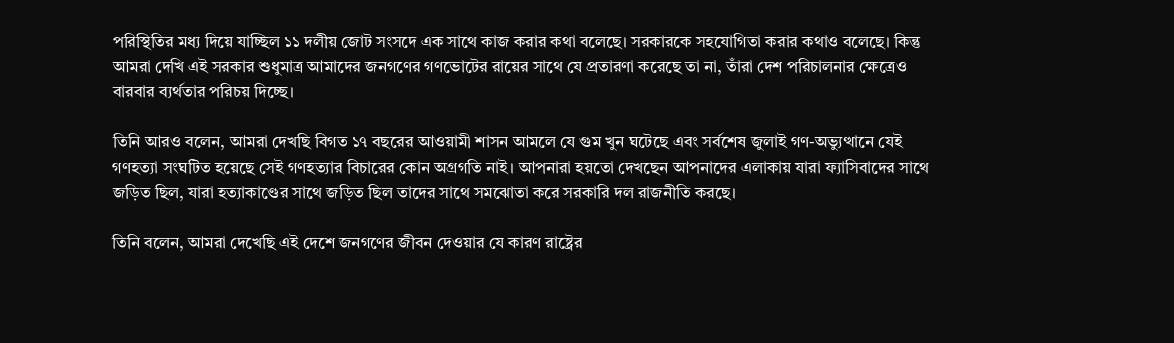পরিস্থিতির মধ্য দিয়ে যাচ্ছিল ১১ দলীয় জোট সংসদে এক সাথে কাজ করার কথা বলেছে। সরকারকে সহযোগিতা করার কথাও বলেছে। কিন্তু আমরা দেখি এই সরকার শুধুমাত্র আমাদের জনগণের গণভোটের রায়ের সাথে যে প্রতারণা করেছে তা না, তাঁরা দেশ পরিচালনার ক্ষেত্রেও বারবার ব্যর্থতার পরিচয় দিচ্ছে।

তিনি আরও বলেন, আমরা দেখছি বিগত ১৭ বছরের আওয়ামী শাসন আমলে যে গুম খুন ঘটেছে এবং সর্বশেষ জুলাই গণ-অভ্যুত্থানে যেই গণহত্যা সংঘটিত হয়েছে সেই গণহত্যার বিচারের কোন অগ্রগতি নাই। আপনারা হয়তো দেখছেন আপনাদের এলাকায় যারা ফ্যাসিবাদের সাথে জড়িত ছিল, যারা হত্যাকাণ্ডের সাথে জড়িত ছিল তাদের সাথে সমঝোতা করে সরকারি দল রাজনীতি করছে।

তিনি বলেন, আমরা দেখেছি এই দেশে জনগণের জীবন দেওয়ার যে কারণ রাষ্ট্রের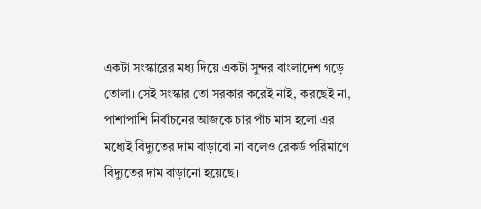একটা সংস্কারের মধ্য দিয়ে একটা সুন্দর বাংলাদেশ গড়ে তোলা। সেই সংস্কার তো সরকার করেই নাই, করছেই না, পাশাপাশি নির্বাচনের আজকে চার পাঁচ মাস হলো এর মধ্যেই বিদ্যুতের দাম বাড়াবো না বলেও রেকর্ড পরিমাণে বিদ্যুতের দাম বাড়ানো হয়েছে।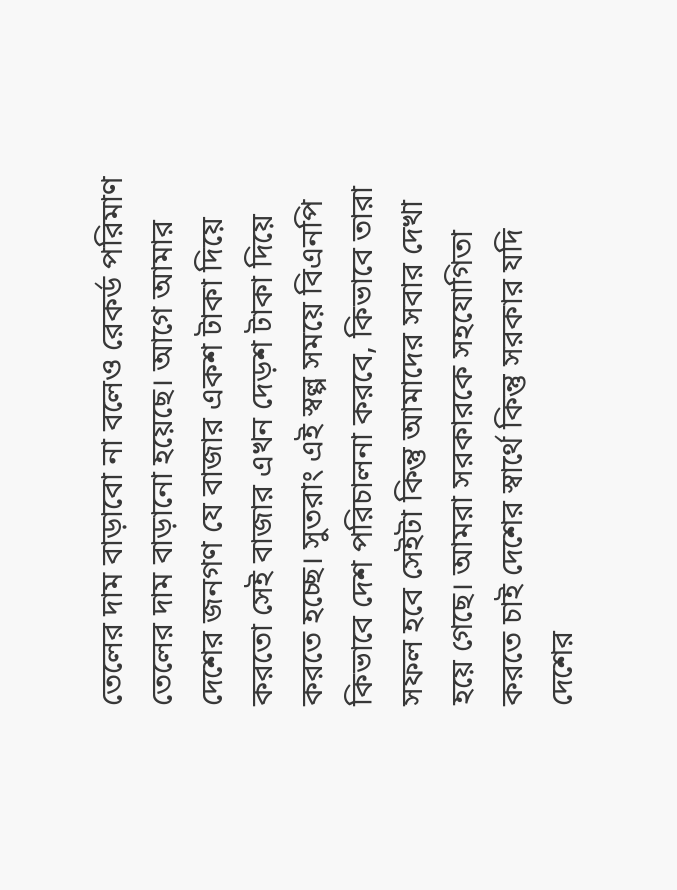তেলের দাম বাড়াবো না বলেও রেকর্ড পরিমাণ তেলের দাম বাড়ানো হয়েছে। আগে আমার দেশের জনগণ যে বাজার একশ টাকা দিয়ে করতো সেই বাজার এখন দেড়শ টাকা দিয়ে করতে হচ্ছে। সুতরাং এই স্বল্প সময়ে বিএনপি কিভাবে দেশ পরিচালনা করবে, কিভাবে তারা সফল হবে সেইটা কিন্তু আমাদের সবার দেখা হয়ে গেছে। আমরা সরকারকে সহযোগিতা করতে চাই দেশের স্বার্থে কিন্তু সরকার যদি দেশের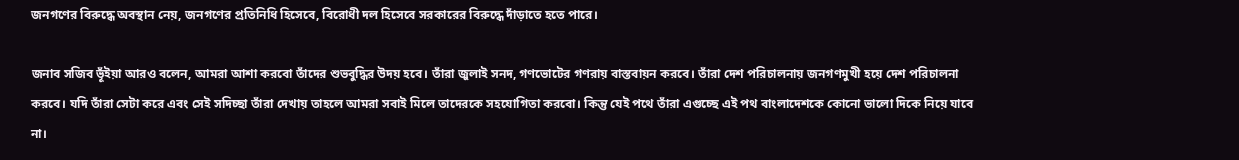জনগণের বিরুদ্ধে অবস্থান নেয়, জনগণের প্রতিনিধি হিসেবে, বিরোধী দল হিসেবে সরকারের বিরুদ্ধে দাঁড়াতে হতে পারে।

জনাব সজিব ভূঁইয়া আরও বলেন, আমরা আশা করবো তাঁদের শুভবুদ্ধির উদয় হবে। তাঁরা জুলাই সনদ, গণভোটের গণরায় বাস্তবায়ন করবে। তাঁরা দেশ পরিচালনায় জনগণমুখী হয়ে দেশ পরিচালনা করবে। যদি তাঁরা সেটা করে এবং সেই সদিচ্ছা তাঁরা দেখায় তাহলে আমরা সবাই মিলে তাদেরকে সহযোগিতা করবো। কিন্তু যেই পথে তাঁরা এগুচ্ছে এই পথ বাংলাদেশকে কোনো ভালো দিকে নিয়ে যাবে না।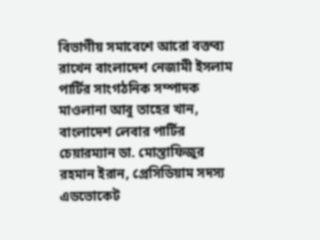বিভাগীয় সমাবেশে আরো বক্তব্য রাখেন বাংলাদেশ নেজামী ইসলাম পার্টির সাংগঠনিক সম্পাদক মাওলানা আবু তাহের খান, বাংলাদেশ লেবার পার্টির চেয়ারম্যান ডা. মোস্তাফিজুর রহমান ইরান, প্রেসিডিয়াম সদস্য এডভোকেট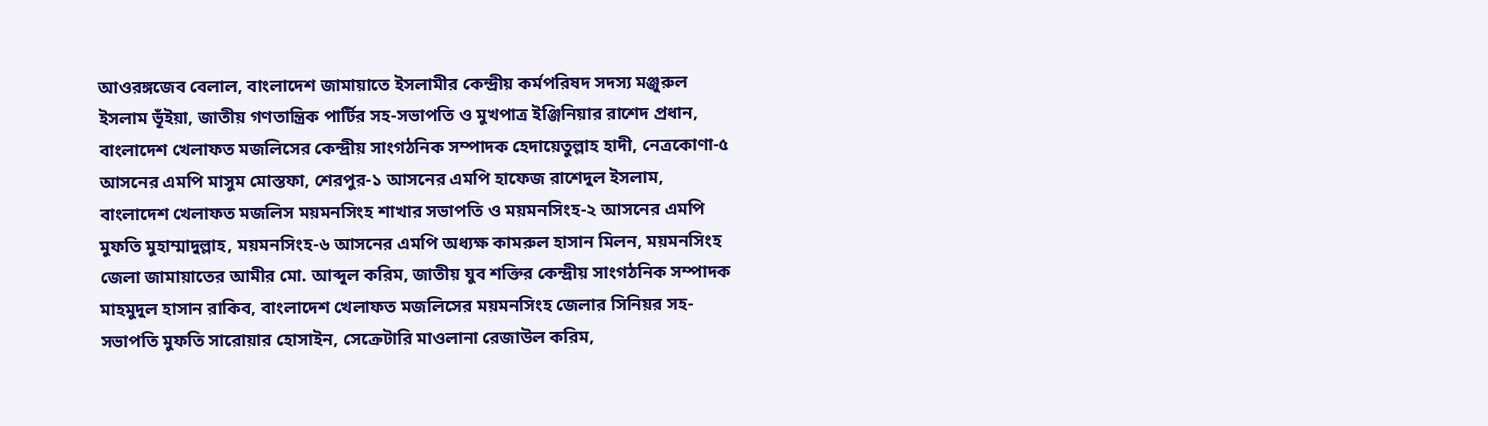আওরঙ্গজেব বেলাল, বাংলাদেশ জামায়াতে ইসলামীর কেন্দ্রীয় কর্মপরিষদ সদস্য মঞ্জুরুল ইসলাম ভূঁইয়া, জাতীয় গণতান্ত্রিক পার্টির সহ-সভাপতি ও মুখপাত্র ইঞ্জিনিয়ার রাশেদ প্রধান, বাংলাদেশ খেলাফত মজলিসের কেন্দ্রীয় সাংগঠনিক সম্পাদক হেদায়েতুল্লাহ হাদী, নেত্রকোণা-৫ আসনের এমপি মাসুম মোস্তফা, শেরপুর-১ আসনের এমপি হাফেজ রাশেদুল ইসলাম, বাংলাদেশ খেলাফত মজলিস ময়মনসিংহ শাখার সভাপতি ও ময়মনসিংহ-২ আসনের এমপি মুফতি মুহাম্মাদুল্লাহ, ময়মনসিংহ-৬ আসনের এমপি অধ্যক্ষ কামরুল হাসান মিলন, ময়মনসিংহ জেলা জামায়াতের আমীর মো. আব্দুল করিম, জাতীয় যুব শক্তির কেন্দ্রীয় সাংগঠনিক সম্পাদক মাহমুদুল হাসান রাকিব, বাংলাদেশ খেলাফত মজলিসের ময়মনসিংহ জেলার সিনিয়র সহ-সভাপতি মুফতি সারোয়ার হোসাইন, সেক্রেটারি মাওলানা রেজাউল করিম,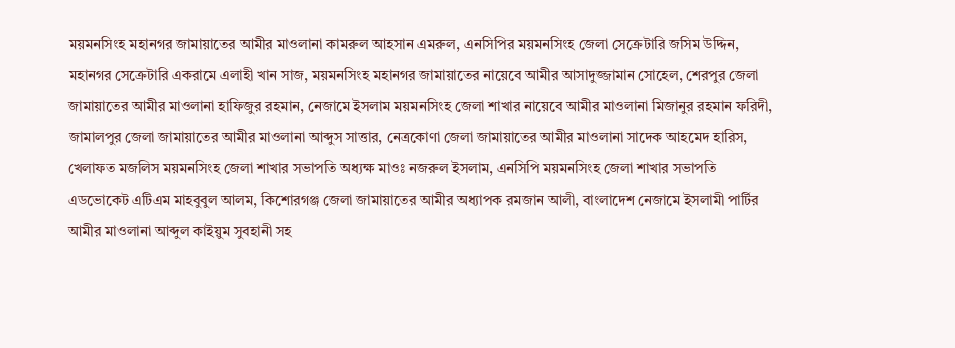ময়মনসিংহ মহানগর জামায়াতের আমীর মাওলানা কামরুল আহসান এমরুল, এনসিপির ময়মনসিংহ জেলা সেক্রেটারি জসিম উদ্দিন, মহানগর সেক্রেটারি একরামে এলাহী খান সাজ, ময়মনসিংহ মহানগর জামায়াতের নায়েবে আমীর আসাদুজ্জামান সোহেল, শেরপুর জেলা জামায়াতের আমীর মাওলানা হাফিজুর রহমান, নেজামে ইসলাম ময়মনসিংহ জেলা শাখার নায়েবে আমীর মাওলানা মিজানুর রহমান ফরিদী, জামালপুর জেলা জামায়াতের আমীর মাওলানা আব্দুস সাত্তার, নেত্রকোণা জেলা জামায়াতের আমীর মাওলানা সাদেক আহমেদ হারিস, খেলাফত মজলিস ময়মনসিংহ জেলা শাখার সভাপতি অধ্যক্ষ মাওঃ নজরুল ইসলাম, এনসিপি ময়মনসিংহ জেলা শাখার সভাপতি এডভোকেট এটিএম মাহবুবুল আলম, কিশোরগঞ্জ জেলা জামায়াতের আমীর অধ্যাপক রমজান আলী, বাংলাদেশ নেজামে ইসলামী পার্টির আমীর মাওলানা আব্দুল কাইয়ুম সুবহানী সহ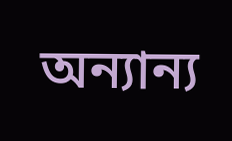অন্যান্য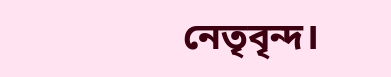নেতৃবৃন্দ।